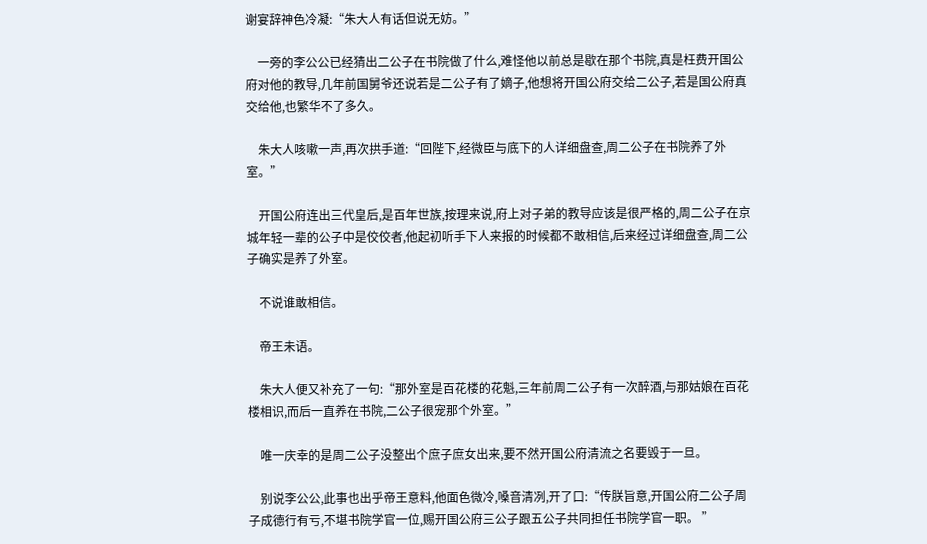谢宴辞神色冷凝:“朱大人有话但说无妨。”

    一旁的李公公已经猜出二公子在书院做了什么,难怪他以前总是歇在那个书院,真是枉费开国公府对他的教导,几年前国舅爷还说若是二公子有了嫡子,他想将开国公府交给二公子,若是国公府真交给他,也繁华不了多久。

    朱大人咳嗽一声,再次拱手道:“回陛下,经微臣与底下的人详细盘查,周二公子在书院养了外室。”

    开国公府连出三代皇后,是百年世族,按理来说,府上对子弟的教导应该是很严格的,周二公子在京城年轻一辈的公子中是佼佼者,他起初听手下人来报的时候都不敢相信,后来经过详细盘查,周二公子确实是养了外室。

    不说谁敢相信。

    帝王未语。

    朱大人便又补充了一句:“那外室是百花楼的花魁,三年前周二公子有一次醉酒,与那姑娘在百花楼相识,而后一直养在书院,二公子很宠那个外室。”

    唯一庆幸的是周二公子没整出个庶子庶女出来,要不然开国公府清流之名要毁于一旦。

    别说李公公,此事也出乎帝王意料,他面色微冷,嗓音清冽,开了口:“传朕旨意,开国公府二公子周子成德行有亏,不堪书院学官一位,赐开国公府三公子跟五公子共同担任书院学官一职。 ”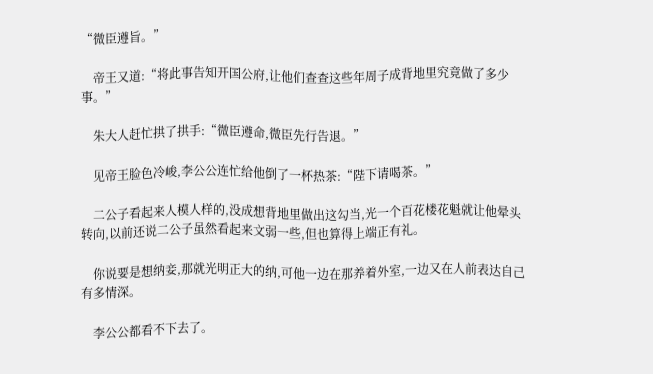“微臣遵旨。”

    帝王又道:“将此事告知开国公府,让他们查查这些年周子成背地里究竟做了多少事。”

    朱大人赶忙拱了拱手:“微臣遵命,微臣先行告退。”

    见帝王脸色冷峻,李公公连忙给他倒了一杯热茶:“陛下请喝茶。”

    二公子看起来人模人样的,没成想背地里做出这勾当,光一个百花楼花魁就让他晕头转向,以前还说二公子虽然看起来文弱一些,但也算得上端正有礼。

    你说要是想纳妾,那就光明正大的纳,可他一边在那养着外室,一边又在人前表达自己有多情深。

    李公公都看不下去了。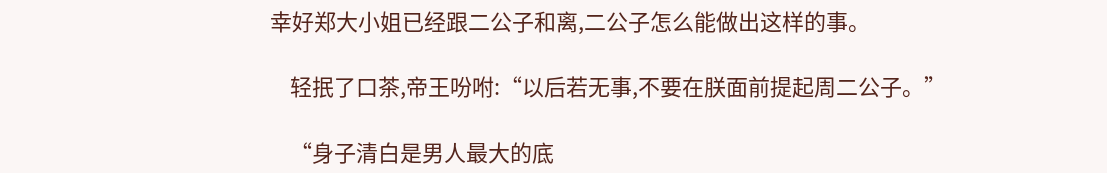幸好郑大小姐已经跟二公子和离,二公子怎么能做出这样的事。

    轻抿了口茶,帝王吩咐:“以后若无事,不要在朕面前提起周二公子。”

    “身子清白是男人最大的底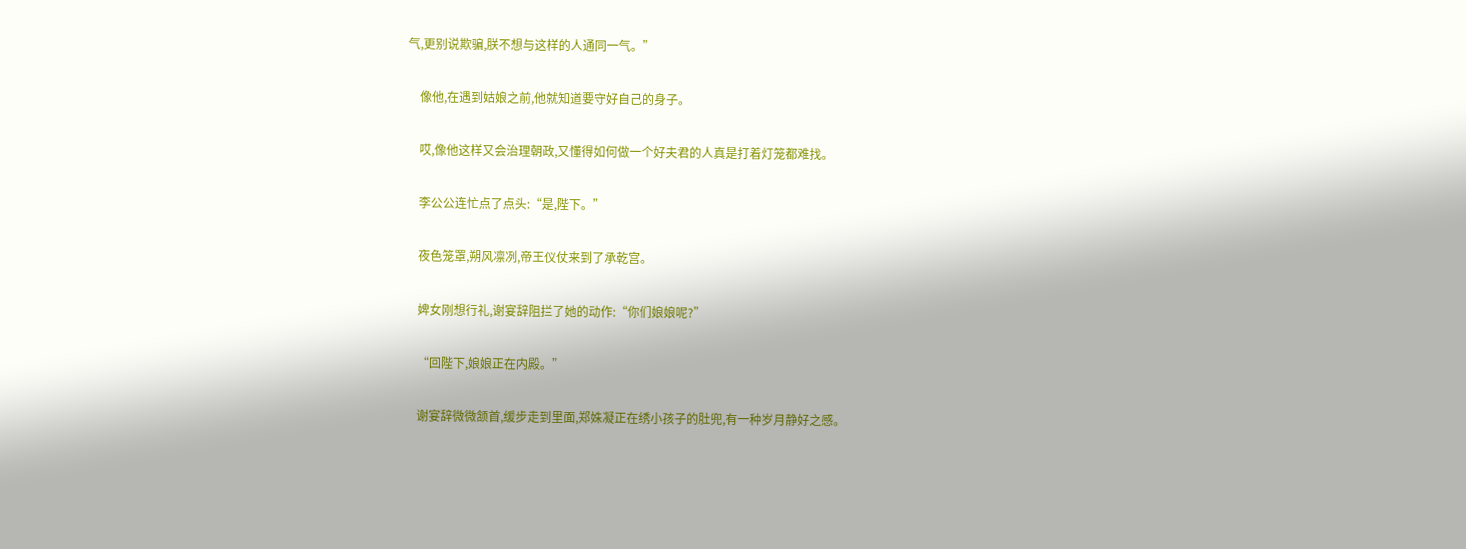气,更别说欺骗,朕不想与这样的人通同一气。”

    像他,在遇到姑娘之前,他就知道要守好自己的身子。

    哎,像他这样又会治理朝政,又懂得如何做一个好夫君的人真是打着灯笼都难找。

    李公公连忙点了点头:“是,陛下。”

    夜色笼罩,朔风凛冽,帝王仪仗来到了承乾宫。

    婢女刚想行礼,谢宴辞阻拦了她的动作:“你们娘娘呢?”

    “回陛下,娘娘正在内殿。”

    谢宴辞微微颔首,缓步走到里面,郑姝凝正在绣小孩子的肚兜,有一种岁月静好之感。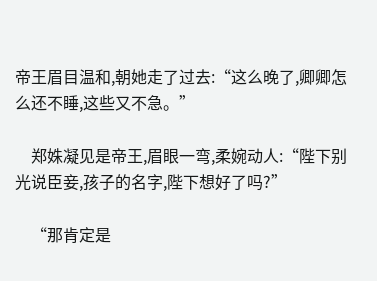帝王眉目温和,朝她走了过去:“这么晚了,卿卿怎么还不睡,这些又不急。”

    郑姝凝见是帝王,眉眼一弯,柔婉动人:“陛下别光说臣妾,孩子的名字,陛下想好了吗?”

    “那肯定是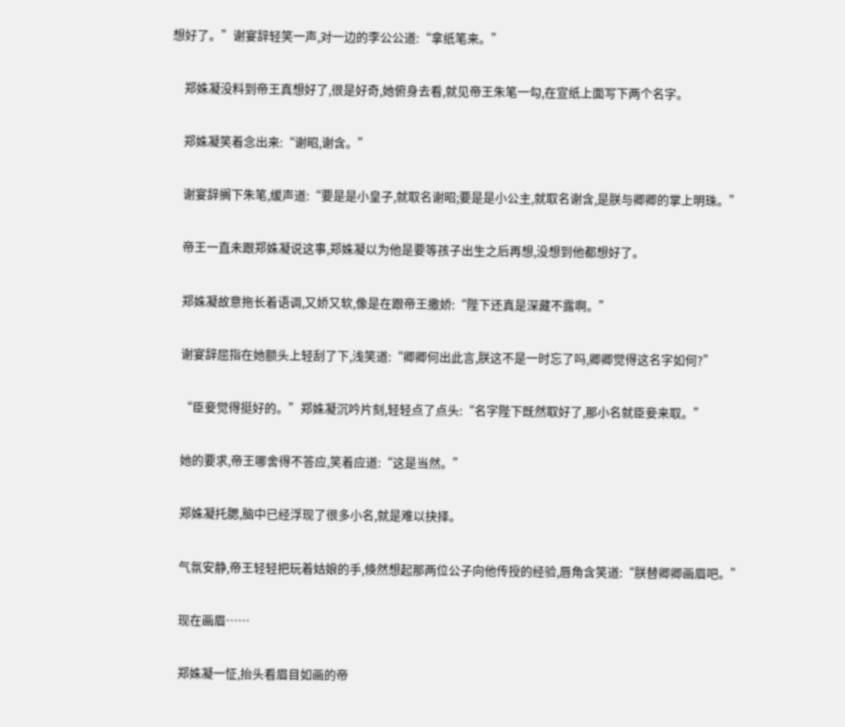想好了。”谢宴辞轻笑一声,对一边的李公公道:“拿纸笔来。”

    郑姝凝没料到帝王真想好了,很是好奇,她俯身去看,就见帝王朱笔一勾,在宣纸上面写下两个名字。

    郑姝凝笑着念出来:“谢昭,谢含。”

    谢宴辞搁下朱笔,缓声道:“要是是小皇子,就取名谢昭;要是是小公主,就取名谢含,是朕与卿卿的掌上明珠。”

    帝王一直未跟郑姝凝说这事,郑姝凝以为他是要等孩子出生之后再想,没想到他都想好了。

    郑姝凝故意拖长着语调,又娇又软,像是在跟帝王撒娇:“陛下还真是深藏不露啊。”

    谢宴辞屈指在她额头上轻刮了下,浅笑道:“卿卿何出此言,朕这不是一时忘了吗,卿卿觉得这名字如何?”

    “臣妾觉得挺好的。”郑姝凝沉吟片刻,轻轻点了点头:“名字陛下既然取好了,那小名就臣妾来取。”

    她的要求,帝王哪舍得不答应,笑着应道:“这是当然。”

    郑姝凝托腮,脑中已经浮现了很多小名,就是难以抉择。

    气氛安静,帝王轻轻把玩着姑娘的手,倏然想起那两位公子向他传授的经验,唇角含笑道:“朕替卿卿画眉吧。”

    现在画眉……

    郑姝凝一怔,抬头看眉目如画的帝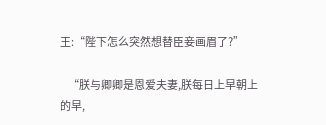王:“陛下怎么突然想替臣妾画眉了?”

    “朕与卿卿是恩爱夫妻,朕每日上早朝上的早,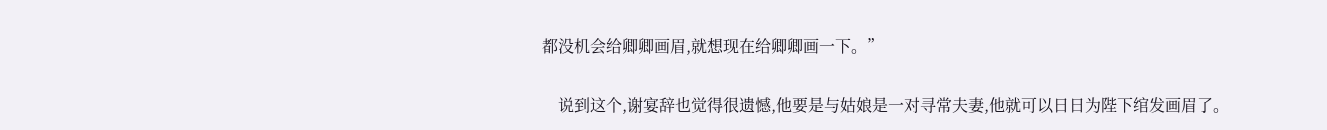都没机会给卿卿画眉,就想现在给卿卿画一下。”

    说到这个,谢宴辞也觉得很遗憾,他要是与姑娘是一对寻常夫妻,他就可以日日为陛下绾发画眉了。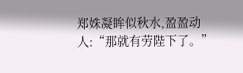郑姝凝眸似秋水,盈盈动人:“那就有劳陛下了。”